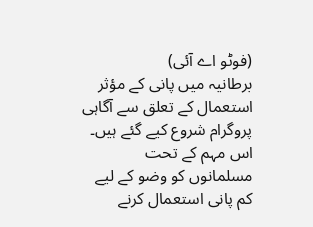(فوٹو اے آئی)
برطانیہ میں پانی کے مؤثر استعمال کے تعلق سے آگاہی پروگرام شروع کیے گئے ہیں۔ اس مہم کے تحت مسلمانوں کو وضو کے لیے کم پانی استعمال کرنے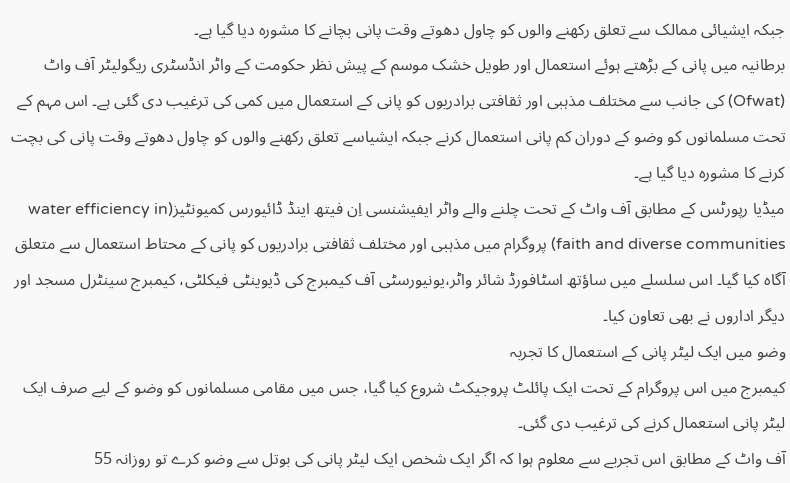جبکہ ایشیائی ممالک سے تعلق رکھنے والوں کو چاول دھوتے وقت پانی بچانے کا مشورہ دیا گیا ہے۔
برطانیہ میں پانی کے بڑھتے ہوئے استعمال اور طویل خشک موسم کے پیش نظر حکومت کے واٹر انڈسٹری ریگولیٹر آف واٹ (Ofwat) کی جانب سے مختلف مذہبی اور ثقافتی برادریوں کو پانی کے استعمال میں کمی کی ترغیب دی گئی ہے۔ اس مہم کے تحت مسلمانوں کو وضو کے دوران کم پانی استعمال کرنے جبکہ ایشیاسے تعلق رکھنے والوں کو چاول دھوتے وقت پانی کی بچت کرنے کا مشورہ دیا گیا ہے۔
میڈیا رپورٹس کے مطابق آف واٹ کے تحت چلنے والے واٹر ایفیشنسی اِن فیتھ اینڈ ڈائیورس کمیونٹیز(water efficiency in faith and diverse communities) پروگرام میں مذہبی اور مختلف ثقافتی برادریوں کو پانی کے محتاط استعمال سے متعلق آگاہ کیا گیا۔ اس سلسلے میں ساؤتھ اسٹافورڈ شائر واٹر،یونیورسٹی آف کیمبرج کی ڈیوینٹی فیکلٹی، کیمبرج سینٹرل مسجد اور دیگر اداروں نے بھی تعاون کیا۔
وضو میں ایک لیٹر پانی کے استعمال کا تجربہ
کیمبرج میں اس پروگرام کے تحت ایک پائلٹ پروجیکٹ شروع کیا گیا، جس میں مقامی مسلمانوں کو وضو کے لیے صرف ایک لیٹر پانی استعمال کرنے کی ترغیب دی گئی۔
آف واٹ کے مطابق اس تجربے سے معلوم ہوا کہ اگر ایک شخص ایک لیٹر پانی کی بوتل سے وضو کرے تو روزانہ 55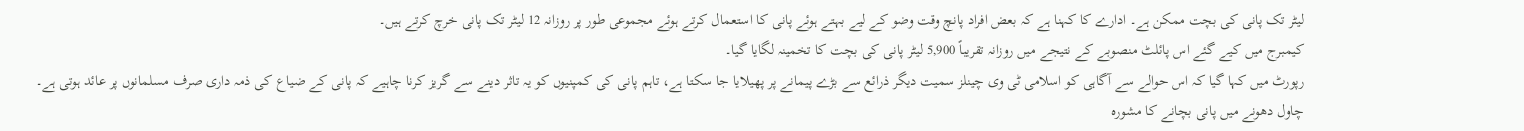لیٹر تک پانی کی بچت ممکن ہے۔ ادارے کا کہنا ہے کہ بعض افراد پانچ وقت وضو کے لیے بہتے ہوئے پانی کا استعمال کرتے ہوئے مجموعی طور پر روزانہ 12 لیٹر تک پانی خرچ کرتے ہیں۔
کیمبرج میں کیے گئے اس پائلٹ منصوبے کے نتیجے میں روزانہ تقریباً 5,900 لیٹر پانی کی بچت کا تخمینہ لگایا گیا۔
رپورٹ میں کہا گیا کہ اس حوالے سے آگاہی کو اسلامی ٹی وی چینلز سمیت دیگر ذرائع سے بڑے پیمانے پر پھیلایا جا سکتا ہے، تاہم پانی کی کمپنیوں کو یہ تاثر دینے سے گریز کرنا چاہیے کہ پانی کے ضیاع کی ذمہ داری صرف مسلمانوں پر عائد ہوتی ہے۔
چاول دھونے میں پانی بچانے کا مشورہ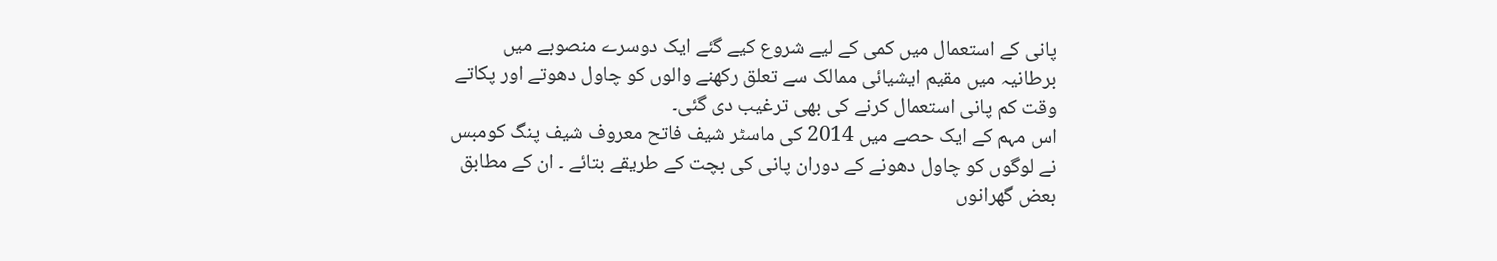پانی کے استعمال میں کمی کے لیے شروع کیے گئے ایک دوسرے منصوبے میں برطانیہ میں مقیم ایشیائی ممالک سے تعلق رکھنے والوں کو چاول دھوتے اور پکاتے وقت کم پانی استعمال کرنے کی بھی ترغیب دی گئی۔
اس مہم کے ایک حصے میں 2014 کی ماسٹر شیف فاتح معروف شیف پنگ کومبس نے لوگوں کو چاول دھونے کے دوران پانی کی بچت کے طریقے بتائے ۔ ان کے مطابق بعض گھرانوں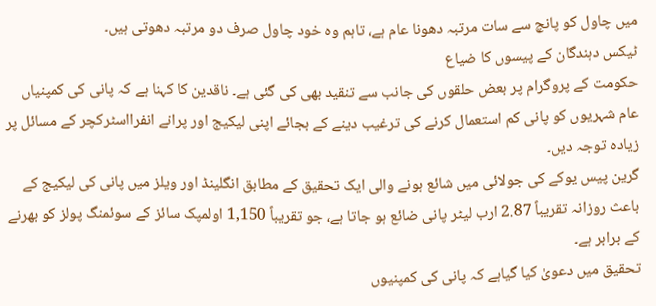میں چاول کو پانچ سے سات مرتبہ دھونا عام ہے، تاہم وہ خود چاول صرف دو مرتبہ دھوتی ہیں۔
ٹیکس دہندگان کے پیسوں کا ضیاع
حکومت کے پروگرام پر بعض حلقوں کی جانب سے تنقید بھی کی گئی ہے۔ ناقدین کا کہنا ہے کہ پانی کی کمپنیاں عام شہریوں کو پانی کم استعمال کرنے کی ترغیب دینے کے بجائے اپنی لیکیج اور پرانے انفرااسٹرکچر کے مسائل پر زیادہ توجہ دیں۔
گرین پیس یوکے کی جولائی میں شائع ہونے والی ایک تحقیق کے مطابق انگلینڈ اور ویلز میں پانی کی لیکیج کے باعث روزانہ تقریباً 2.87 ارب لیٹر پانی ضائع ہو جاتا ہے، جو تقریباً 1,150 اولمپک سائز کے سوئمنگ پولز کو بھرنے کے برابر ہے۔
تحقیق میں دعویٰ کیا گیاہے کہ پانی کی کمپنیوں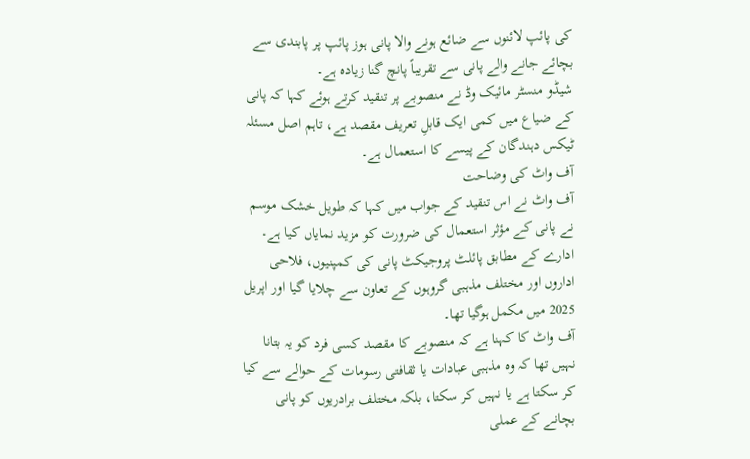کی پائپ لائنوں سے ضائع ہونے والا پانی ہوز پائپ پر پابندی سے بچائے جانے والے پانی سے تقریباً پانچ گنا زیادہ ہے۔
شیڈو منسٹر مائیک وڈ نے منصوبے پر تنقید کرتے ہوئے کہا کہ پانی کے ضیاع میں کمی ایک قابلِ تعریف مقصد ہے، تاہم اصل مسئلہ ٹیکس دہندگان کے پیسے کا استعمال ہے۔
آف واٹ کی وضاحت
آف واٹ نے اس تنقید کے جواب میں کہا کہ طویل خشک موسم نے پانی کے مؤثر استعمال کی ضرورت کو مزید نمایاں کیا ہے۔ ادارے کے مطابق پائلٹ پروجیکٹ پانی کی کمپنیوں، فلاحی اداروں اور مختلف مذہبی گروہوں کے تعاون سے چلایا گیا اور اپریل 2025 میں مکمل ہوگیا تھا۔
آف واٹ کا کہنا ہے کہ منصوبے کا مقصد کسی فرد کو یہ بتانا نہیں تھا کہ وہ مذہبی عبادات یا ثقافتی رسومات کے حوالے سے کیا کر سکتا ہے یا نہیں کر سکتا، بلکہ مختلف برادریوں کو پانی بچانے کے عملی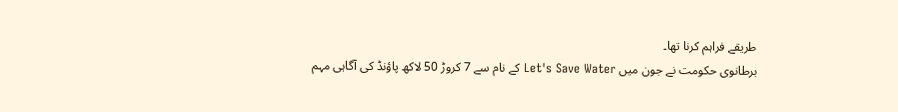طریقے فراہم کرنا تھا۔
برطانوی حکومت نے جون میں Let's Save Water کے نام سے 7 کروڑ 50 لاکھ پاؤنڈ کی آگاہی مہم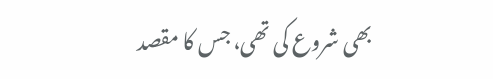بھی شروع کی تھی، جس کا مقصد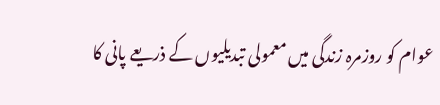عوام کو روزمرہ زندگی میں معمولی تبدیلیوں کے ذریعے پانی کا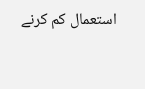استعمال کم کرنے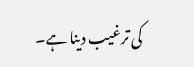کی ترغیب دینا ہے۔